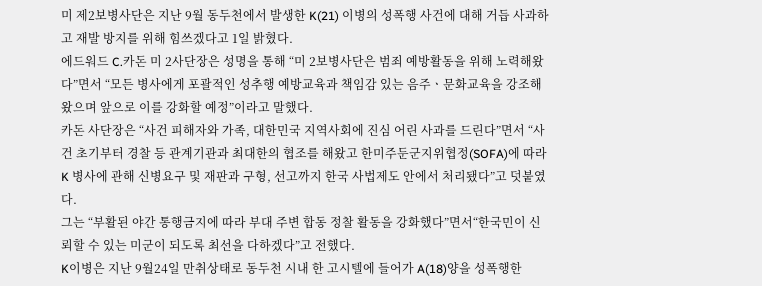미 제2보병사단은 지난 9월 동두천에서 발생한 K(21) 이병의 성폭행 사건에 대해 거듭 사과하고 재발 방지를 위해 힘쓰겠다고 1일 밝혔다.
에드워드 C.카돈 미 2사단장은 성명을 통해 “미 2보병사단은 범죄 예방활동을 위해 노력해왔다”면서 “모든 병사에게 포괄적인 성추행 예방교육과 책임감 있는 음주ㆍ문화교육을 강조해 왔으며 앞으로 이를 강화할 예정”이라고 말했다.
카돈 사단장은 “사건 피해자와 가족, 대한민국 지역사회에 진심 어린 사과를 드린다”면서 “사건 초기부터 경찰 등 관계기관과 최대한의 협조를 해왔고 한미주둔군지위협정(SOFA)에 따라 K 병사에 관해 신병요구 및 재판과 구형, 선고까지 한국 사법제도 안에서 처리됐다”고 덧붙였다.
그는 “부활된 야간 통행금지에 따라 부대 주변 합동 정찰 활동을 강화했다”면서“한국민이 신뢰할 수 있는 미군이 되도록 최선을 다하겠다”고 전했다.
K이병은 지난 9월24일 만취상태로 동두천 시내 한 고시텔에 들어가 A(18)양을 성폭행한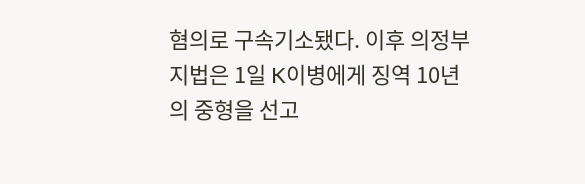혐의로 구속기소됐다. 이후 의정부지법은 1일 K이병에게 징역 10년의 중형을 선고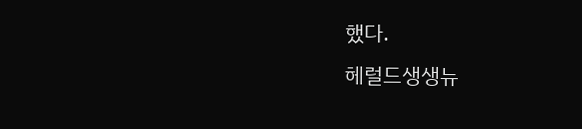했다.
헤럴드생생뉴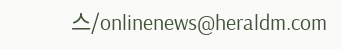스/onlinenews@heraldm.com